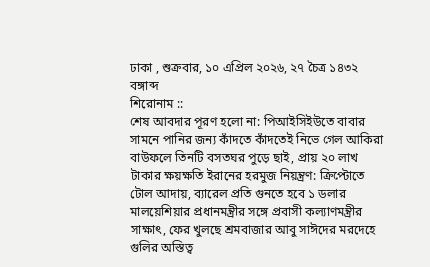ঢাকা , শুক্রবার, ১০ এপ্রিল ২০২৬, ২৭ চৈত্র ১৪৩২ বঙ্গাব্দ
শিরোনাম ::
শেষ আবদার পূরণ হলো না: পিআইসিইউতে বাবার সামনে পানির জন্য কাঁদতে কাঁদতেই নিভে গেল আকিরা বাউফলে তিনটি বসতঘর পুড়ে ছাই, প্রায় ২০ লাখ টাকার ক্ষয়ক্ষতি ইরানের হরমুজ নিয়ন্ত্রণ: ক্রিপ্টোতে টোল আদায়, ব্যারেল প্রতি গুনতে হবে ১ ডলার মালয়েশিয়ার প্রধানমন্ত্রীর সঙ্গে প্রবাসী কল্যাণমন্ত্রীর সাক্ষাৎ, ফের খুলছে শ্রমবাজার আবু সাঈদের মরদেহে গুলির অস্তিত্ব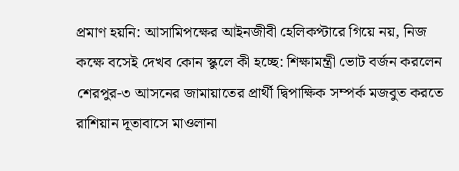প্রমাণ হয়নি: আসামিপক্ষের আইনজীবী হেলিকপ্টারে গিয়ে নয়, নিজ কক্ষে বসেই দেখব কোন স্কুলে কী হচ্ছে: শিক্ষামন্ত্রী ভোট বর্জন করলেন শেরপুর-৩ আসনের জামায়াতের প্রার্থী দ্বিপাক্ষিক সম্পর্ক মজবুত করতে রাশিয়ান দূতাবাসে মাওলানা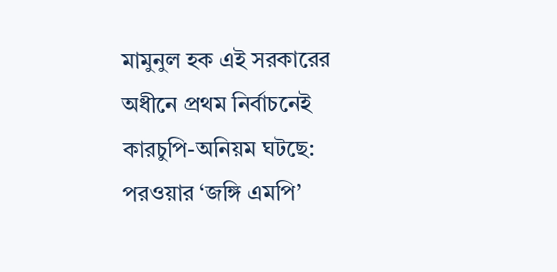মামুনুল হক এই সরকারের অধীনে প্রথম নির্বাচনেই কারচুপি-অনিয়ম ঘটছে: পরওয়ার ‘জঙ্গি এমপি’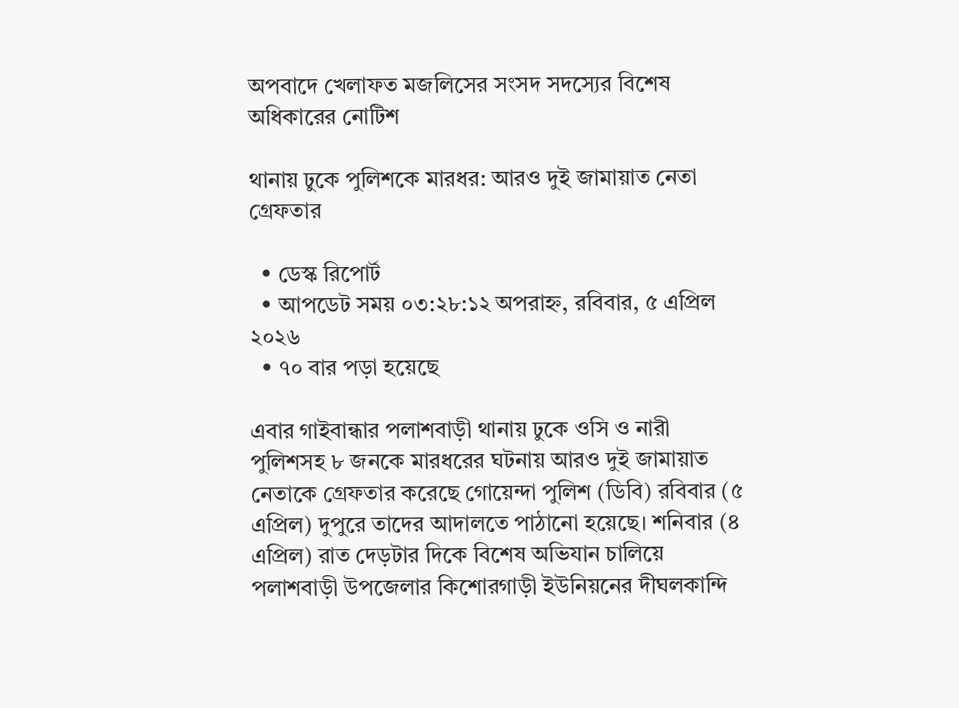অপবাদে খেলাফত মজলিসের সংসদ সদস্যের বিশেষ অধিকারের নোটিশ

থানায় ঢুকে পুলিশকে মারধর: আরও দুই জামায়াত নেতা গ্রেফতার

  • ডেস্ক রিপোর্ট
  • আপডেট সময় ০৩:২৮:১২ অপরাহ্ন, রবিবার, ৫ এপ্রিল ২০২৬
  • ৭০ বার পড়া হয়েছে

এবার গাইবান্ধার পলাশবাড়ী থানায় ঢুকে ওসি ও নারী পুলিশসহ ৮ জনকে মারধরের ঘটনায় আরও দুই জামায়াত নেতাকে গ্রেফতার করেছে গোয়েন্দা পুলিশ (ডিবি) রবিবার (৫ এপ্রিল) দুপুরে তাদের আদালতে পাঠানো হয়েছে। শনিবার (৪ এপ্রিল) রাত দেড়টার দিকে বিশেষ অভিযান চালিয়ে পলাশবাড়ী উপজেলার কিশোরগাড়ী ইউনিয়নের দীঘলকান্দি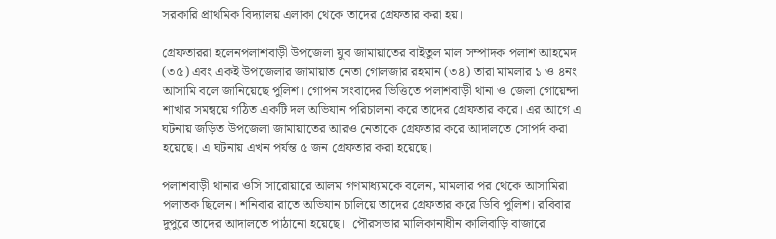সরকারি প্রাথমিক বিদ্যালয় এলাকা থেকে তাদের গ্রেফতার করা হয়।

গ্রেফতাররা হলেনপলাশবাড়ী উপজেলা যুব জামায়াতের বাইতুল মাল সম্পাদক পলাশ আহমেদ (৩৫) এবং একই উপজেলার জামায়াত নেতা গোলজার রহমান (৩৪) তারা মামলার ১ ও ৪নং আসামি বলে জানিয়েছে পুলিশ। গোপন সংবাদের ভিত্তিতে পলাশবাড়ী থানা ও জেলা গোয়েন্দা শাখার সমন্বয়ে গঠিত একটি দল অভিযান পরিচালনা করে তাদের গ্রেফতার করে। এর আগে এ ঘটনায় জড়িত উপজেলা জামায়াতের আরও নেতাকে গ্রেফতার করে আদালতে সোপর্দ করা হয়েছে। এ ঘটনায় এখন পর্যন্ত ৫ জন গ্রেফতার করা হয়েছে।

পলাশবাড়ী থানার ওসি সারোয়ারে আলম গণমাধ্যমকে বলেন, মামলার পর থেকে আসামিরা পলাতক ছিলেন। শনিবার রাতে অভিযান চালিয়ে তাদের গ্রেফতার করে ডিবি পুলিশ। রবিবার দুপুরে তাদের আদালতে পাঠানো হয়েছে।  পৌরসভার মালিকানাধীন কালিবাড়ি বাজারে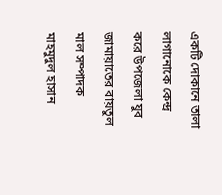একটি দোকানে তালা লাগানোকে কেন্দ্র করে উপজেলা যুব জামায়াতের বায়তুল মাল সম্পাদক মাহমুদুল হাসান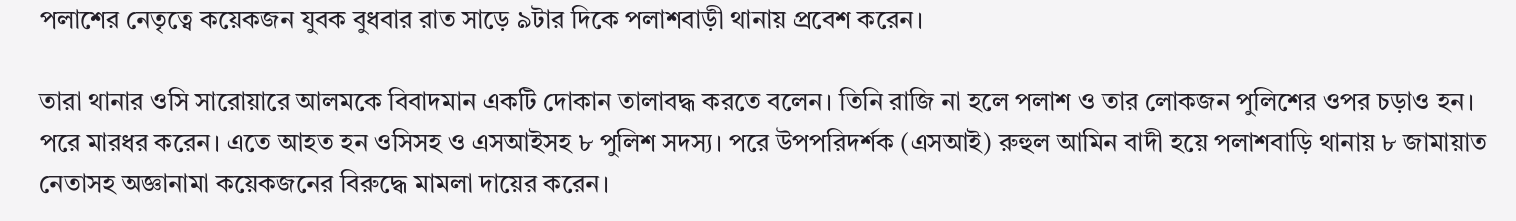পলাশের নেতৃত্বে কয়েকজন যুবক বুধবার রাত সাড়ে ৯টার দিকে পলাশবাড়ী থানায় প্রবেশ করেন।

তারা থানার ওসি সারোয়ারে আলমকে বিবাদমান একটি দোকান তালাবদ্ধ করতে বলেন। তিনি রাজি না হলে পলাশ ও তার লোকজন পুলিশের ওপর চড়াও হন। পরে মারধর করেন। এতে আহত হন ওসিসহ ও এসআইসহ ৮ পুলিশ সদস্য। পরে উপপরিদর্শক (এসআই) রুহুল আমিন বাদী হয়ে পলাশবাড়ি থানায় ৮ জামায়াত নেতাসহ অজ্ঞানামা কয়েকজনের বিরুদ্ধে মামলা দায়ের করেন।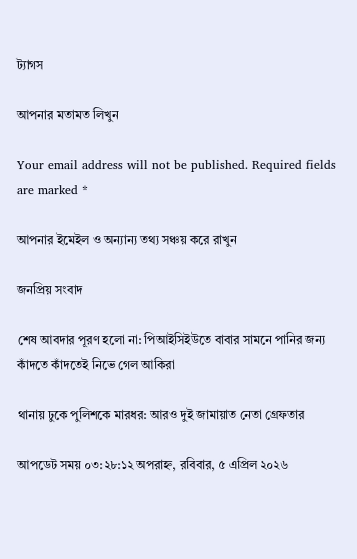ট্যাগস

আপনার মতামত লিখুন

Your email address will not be published. Required fields are marked *

আপনার ইমেইল ও অন্যান্য তথ্য সঞ্চয় করে রাখুন

জনপ্রিয় সংবাদ

শেষ আবদার পূরণ হলো না: পিআইসিইউতে বাবার সামনে পানির জন্য কাঁদতে কাঁদতেই নিভে গেল আকিরা

থানায় ঢুকে পুলিশকে মারধর: আরও দুই জামায়াত নেতা গ্রেফতার

আপডেট সময় ০৩:২৮:১২ অপরাহ্ন, রবিবার, ৫ এপ্রিল ২০২৬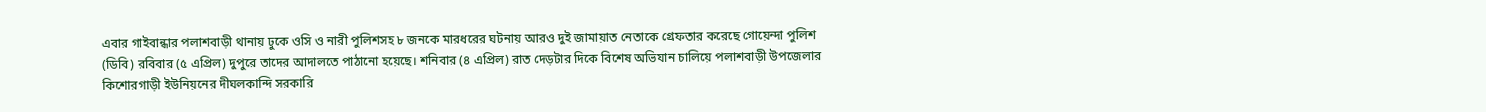এবার গাইবান্ধার পলাশবাড়ী থানায় ঢুকে ওসি ও নারী পুলিশসহ ৮ জনকে মারধরের ঘটনায় আরও দুই জামায়াত নেতাকে গ্রেফতার করেছে গোয়েন্দা পুলিশ (ডিবি) রবিবার (৫ এপ্রিল) দুপুরে তাদের আদালতে পাঠানো হয়েছে। শনিবার (৪ এপ্রিল) রাত দেড়টার দিকে বিশেষ অভিযান চালিয়ে পলাশবাড়ী উপজেলার কিশোরগাড়ী ইউনিয়নের দীঘলকান্দি সরকারি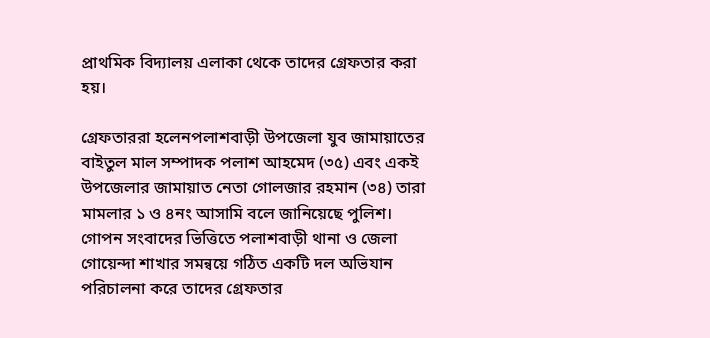প্রাথমিক বিদ্যালয় এলাকা থেকে তাদের গ্রেফতার করা হয়।

গ্রেফতাররা হলেনপলাশবাড়ী উপজেলা যুব জামায়াতের বাইতুল মাল সম্পাদক পলাশ আহমেদ (৩৫) এবং একই উপজেলার জামায়াত নেতা গোলজার রহমান (৩৪) তারা মামলার ১ ও ৪নং আসামি বলে জানিয়েছে পুলিশ। গোপন সংবাদের ভিত্তিতে পলাশবাড়ী থানা ও জেলা গোয়েন্দা শাখার সমন্বয়ে গঠিত একটি দল অভিযান পরিচালনা করে তাদের গ্রেফতার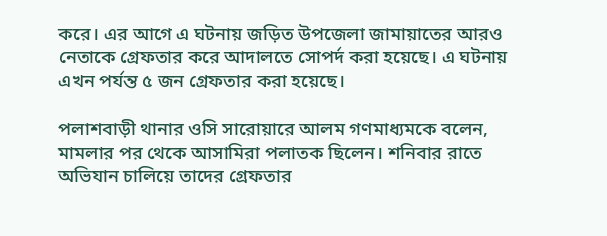করে। এর আগে এ ঘটনায় জড়িত উপজেলা জামায়াতের আরও নেতাকে গ্রেফতার করে আদালতে সোপর্দ করা হয়েছে। এ ঘটনায় এখন পর্যন্ত ৫ জন গ্রেফতার করা হয়েছে।

পলাশবাড়ী থানার ওসি সারোয়ারে আলম গণমাধ্যমকে বলেন, মামলার পর থেকে আসামিরা পলাতক ছিলেন। শনিবার রাতে অভিযান চালিয়ে তাদের গ্রেফতার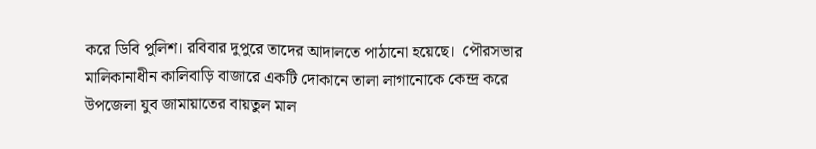করে ডিবি পুলিশ। রবিবার দুপুরে তাদের আদালতে পাঠানো হয়েছে।  পৌরসভার মালিকানাধীন কালিবাড়ি বাজারে একটি দোকানে তালা লাগানোকে কেন্দ্র করে উপজেলা যুব জামায়াতের বায়তুল মাল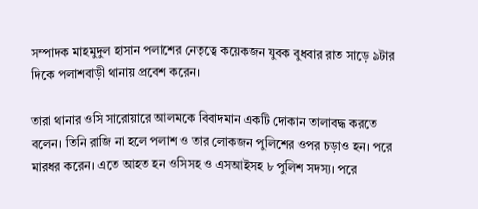সম্পাদক মাহমুদুল হাসান পলাশের নেতৃত্বে কয়েকজন যুবক বুধবার রাত সাড়ে ৯টার দিকে পলাশবাড়ী থানায় প্রবেশ করেন।

তারা থানার ওসি সারোয়ারে আলমকে বিবাদমান একটি দোকান তালাবদ্ধ করতে বলেন। তিনি রাজি না হলে পলাশ ও তার লোকজন পুলিশের ওপর চড়াও হন। পরে মারধর করেন। এতে আহত হন ওসিসহ ও এসআইসহ ৮ পুলিশ সদস্য। পরে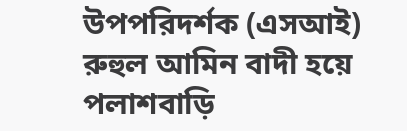উপপরিদর্শক (এসআই) রুহুল আমিন বাদী হয়ে পলাশবাড়ি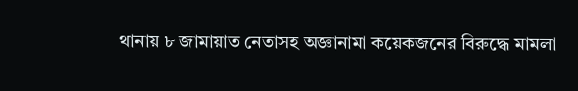থানায় ৮ জামায়াত নেতাসহ অজ্ঞানামা কয়েকজনের বিরুদ্ধে মামলা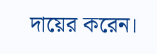দায়ের করেন।